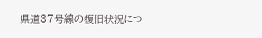県道37号線の復旧状況につ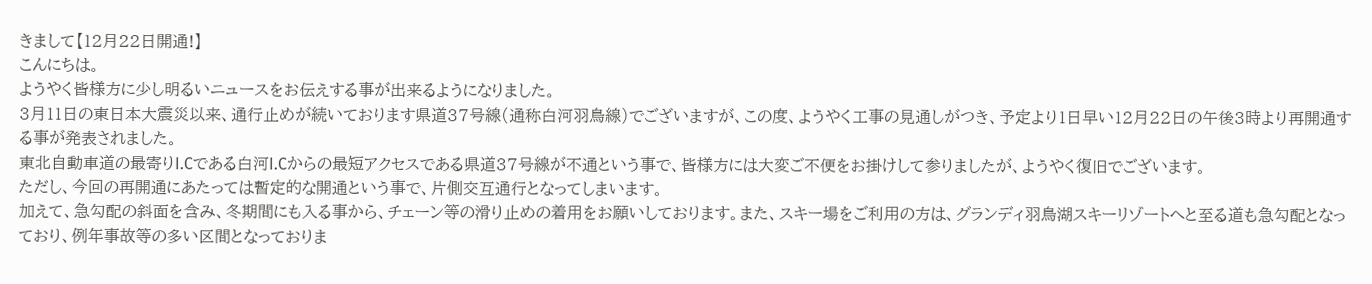きまして【12月22日開通!】
こんにちは。
ようやく皆様方に少し明るいニュースをお伝えする事が出来るようになりました。
3月11日の東日本大震災以来、通行止めが続いております県道37号線(通称白河羽鳥線)でございますが、この度、ようやく工事の見通しがつき、予定より1日早い12月22日の午後3時より再開通する事が発表されました。
東北自動車道の最寄りI.Cである白河I.Cからの最短アクセスである県道37号線が不通という事で、皆様方には大変ご不便をお掛けして参りましたが、ようやく復旧でございます。
ただし、今回の再開通にあたっては暫定的な開通という事で、片側交互通行となってしまいます。
加えて、急勾配の斜面を含み、冬期間にも入る事から、チェーン等の滑り止めの着用をお願いしております。また、スキー場をご利用の方は、グランディ羽鳥湖スキーリゾートへと至る道も急勾配となっており、例年事故等の多い区間となっておりま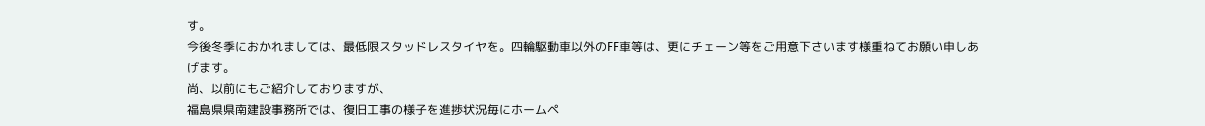す。
今後冬季におかれましては、最低限スタッドレスタイヤを。四輪駆動車以外のFF車等は、更にチェーン等をご用意下さいます様重ねてお願い申しあげます。
尚、以前にもご紹介しておりますが、
福島県県南建設事務所では、復旧工事の様子を進捗状況毎にホームペ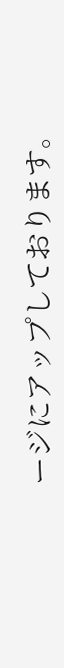ージにアップしております。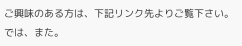ご興味のある方は、下記リンク先よりご覧下さい。
では、また。